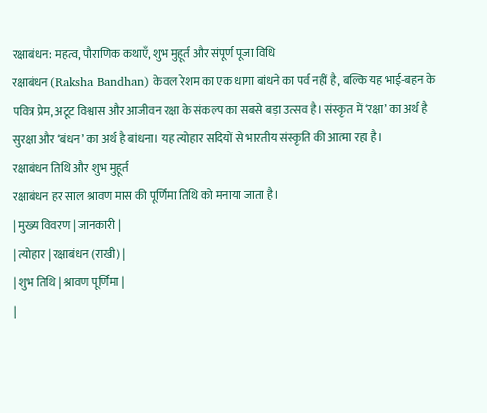रक्षाबंधन: महत्व, पौराणिक कथाएँ, शुभ मुहूर्त और संपूर्ण पूजा विधि
रक्षाबंधन (Raksha Bandhan) केवल रेशम का एक धागा बांधने का पर्व नहीं है, बल्कि यह भाई-बहन के पवित्र प्रेम, अटूट विश्वास और आजीवन रक्षा के संकल्प का सबसे बड़ा उत्सव है। संस्कृत में ‘रक्षा’ का अर्थ है सुरक्षा और ‘बंधन’ का अर्थ है बांधना। यह त्योहार सदियों से भारतीय संस्कृति की आत्मा रहा है।
रक्षाबंधन तिथि और शुभ मुहूर्त
रक्षाबंधन हर साल श्रावण मास की पूर्णिमा तिथि को मनाया जाता है।
| मुख्य विवरण | जानकारी |
| त्योहार | रक्षाबंधन (राखी) |
| शुभ तिथि | श्रावण पूर्णिमा |
|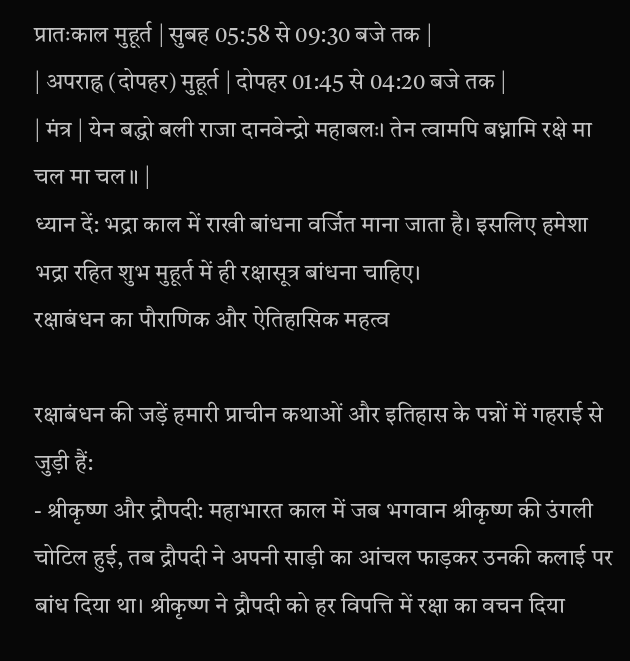प्रातःकाल मुहूर्त | सुबह 05:58 से 09:30 बजे तक |
| अपराह्न (दोपहर) मुहूर्त | दोपहर 01:45 से 04:20 बजे तक |
| मंत्र | येन बद्धो बली राजा दानवेन्द्रो महाबलः। तेन त्वामपि बध्नामि रक्षे मा चल मा चल॥ |
ध्यान दें: भद्रा काल में राखी बांधना वर्जित माना जाता है। इसलिए हमेशा भद्रा रहित शुभ मुहूर्त में ही रक्षासूत्र बांधना चाहिए।
रक्षाबंधन का पौराणिक और ऐतिहासिक महत्व

रक्षाबंधन की जड़ें हमारी प्राचीन कथाओं और इतिहास के पन्नों में गहराई से जुड़ी हैं:
- श्रीकृष्ण और द्रौपदी: महाभारत काल में जब भगवान श्रीकृष्ण की उंगली चोटिल हुई, तब द्रौपदी ने अपनी साड़ी का आंचल फाड़कर उनकी कलाई पर बांध दिया था। श्रीकृष्ण ने द्रौपदी को हर विपत्ति में रक्षा का वचन दिया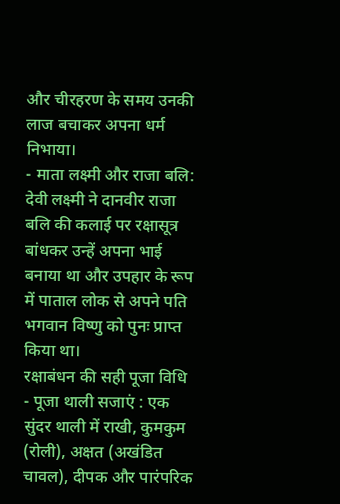और चीरहरण के समय उनकी लाज बचाकर अपना धर्म निभाया।
- माता लक्ष्मी और राजा बलि: देवी लक्ष्मी ने दानवीर राजा बलि की कलाई पर रक्षासूत्र बांधकर उन्हें अपना भाई बनाया था और उपहार के रूप में पाताल लोक से अपने पति भगवान विष्णु को पुनः प्राप्त किया था।
रक्षाबंधन की सही पूजा विधि
- पूजा थाली सजाएं : एक सुंदर थाली में राखी, कुमकुम (रोली), अक्षत (अखंडित चावल), दीपक और पारंपरिक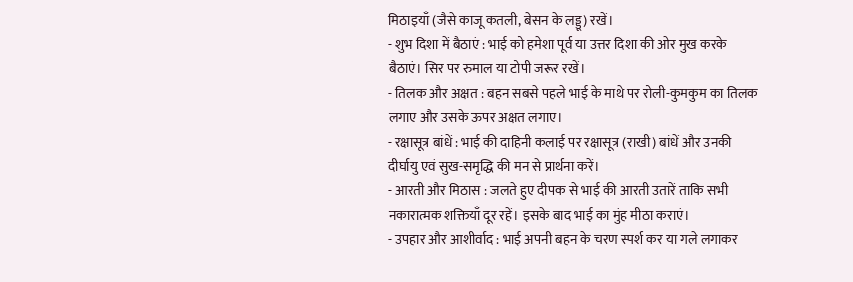मिठाइयाँ (जैसे काजू कतली, बेसन के लड्डू) रखें।
- शुभ दिशा में बैठाएं : भाई को हमेशा पूर्व या उत्तर दिशा की ओर मुख करके बैठाएं। सिर पर रुमाल या टोपी जरूर रखें।
- तिलक और अक्षत : बहन सबसे पहले भाई के माथे पर रोली-कुमकुम का तिलक लगाए और उसके ऊपर अक्षत लगाए।
- रक्षासूत्र बांधें : भाई की दाहिनी कलाई पर रक्षासूत्र (राखी) बांधें और उनकी दीर्घायु एवं सुख-समृद्धि की मन से प्रार्थना करें।
- आरती और मिठास : जलते हुए दीपक से भाई की आरती उतारें ताकि सभी नकारात्मक शक्तियाँ दूर रहें। इसके बाद भाई का मुंह मीठा कराएं।
- उपहार और आशीर्वाद : भाई अपनी बहन के चरण स्पर्श कर या गले लगाकर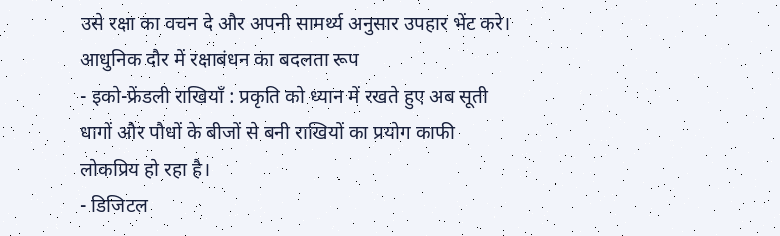उसे रक्षा का वचन दे और अपनी सामर्थ्य अनुसार उपहार भेंट करे।
आधुनिक दौर में रक्षाबंधन का बदलता रूप
- इको-फ्रेंडली राखियाँ : प्रकृति को ध्यान में रखते हुए अब सूती धागों और पौधों के बीजों से बनी राखियों का प्रयोग काफी लोकप्रिय हो रहा है।
- डिजिटल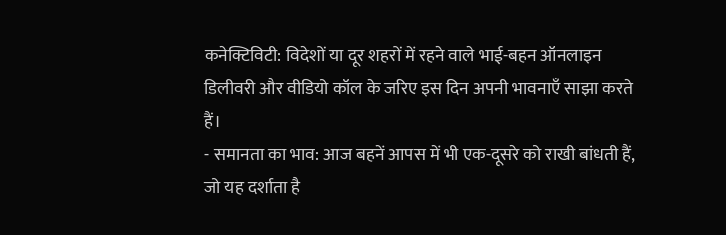कनेक्टिविटी: विदेशों या दूर शहरों में रहने वाले भाई-बहन ऑनलाइन डिलीवरी और वीडियो कॉल के जरिए इस दिन अपनी भावनाएँ साझा करते हैं।
- समानता का भाव: आज बहनें आपस में भी एक-दूसरे को राखी बांधती हैं, जो यह दर्शाता है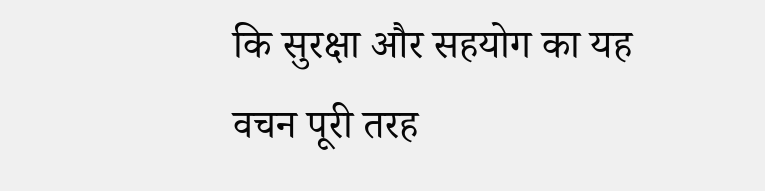कि सुरक्षा और सहयोग का यह वचन पूरी तरह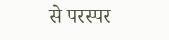से परस्पर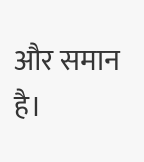और समान है।